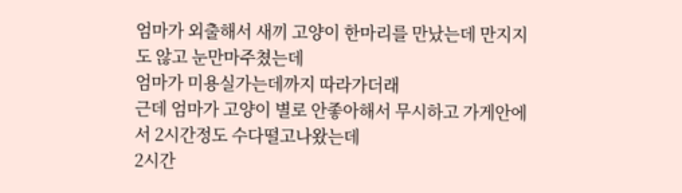엄마가 외출해서 새끼 고양이 한마리를 만났는데 만지지도 않고 눈만마주쳤는데
엄마가 미용실가는데까지 따라가더래
근데 엄마가 고양이 별로 안좋아해서 무시하고 가게안에서 2시간정도 수다떨고나왔는데
2시간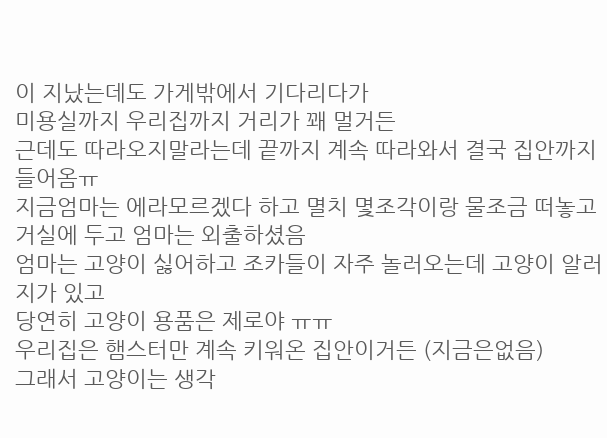이 지났는데도 가게밖에서 기다리다가
미용실까지 우리집까지 거리가 꽤 멀거든
근데도 따라오지말라는데 끝까지 계속 따라와서 결국 집안까지들어옴ㅠ
지금엄마는 에라모르겠다 하고 멸치 몇조각이랑 물조금 떠놓고 거실에 두고 엄마는 외출하셨음
엄마는 고양이 싫어하고 조카들이 자주 놀러오는데 고양이 알러지가 있고
당연히 고양이 용품은 제로야 ㅠㅠ
우리집은 햄스터만 계속 키워온 집안이거든 (지금은없음)
그래서 고양이는 생각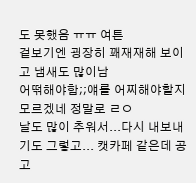도 못했음 ㅠㅠ 여튼
겉보기엔 굉장히 꽤재재해 보이고 냄새도 많이남
어떢해야함;;얘를 어찌해야할지모르겠네 정말로 ㄹㅇ
날도 많이 추워서...다시 내보내기도 그렇고... 캣카페 같은데 공고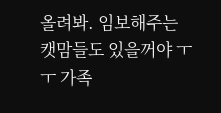올려봐. 임보해주는 캣맘들도 있을꺼야 ㅜㅜ 가족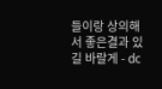들이랑 상의해서 좋은결과 있길 바랄게 - dc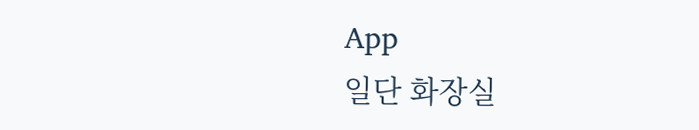App
일단 화장실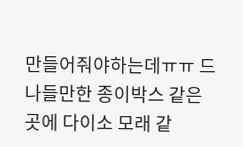만들어줘야하는데ㅠㅠ 드나들만한 종이박스 같은 곳에 다이소 모래 같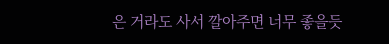은 거라도 사서 깔아주면 너무 좋을듯